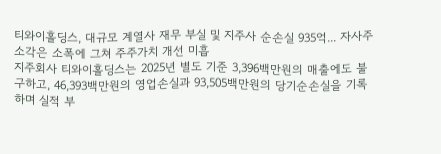티와이홀딩스, 대규모 계열사 재무 부실 및 지주사 순손실 935억... 자사주 소각은 소폭에 그쳐 주주가치 개선 미흡
지주회사 티와이홀딩스는 2025년 별도 기준 3,396백만원의 매출에도 불구하고, 46,393백만원의 영업손실과 93,505백만원의 당기순손실을 기록하며 실적 부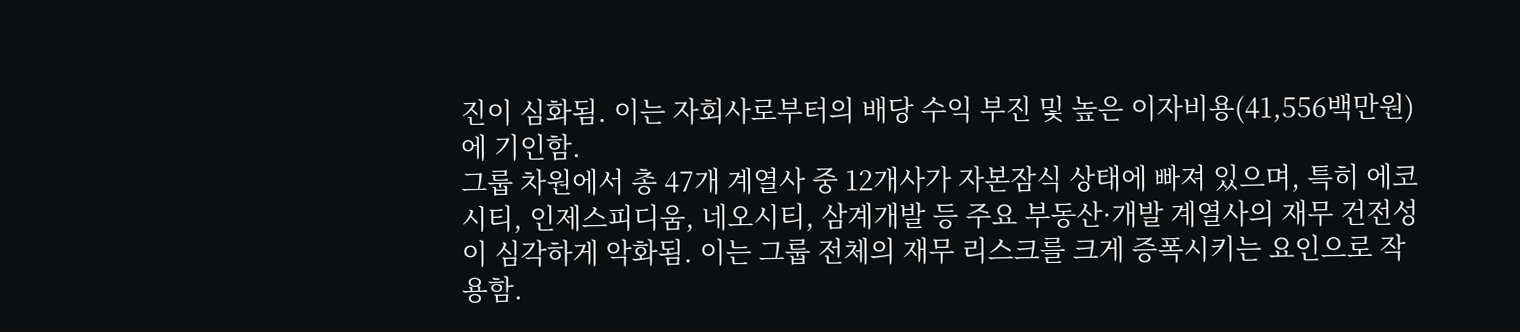진이 심화됨. 이는 자회사로부터의 배당 수익 부진 및 높은 이자비용(41,556백만원)에 기인함.
그룹 차원에서 총 47개 계열사 중 12개사가 자본잠식 상태에 빠져 있으며, 특히 에코시티, 인제스피디움, 네오시티, 삼계개발 등 주요 부동산·개발 계열사의 재무 건전성이 심각하게 악화됨. 이는 그룹 전체의 재무 리스크를 크게 증폭시키는 요인으로 작용함.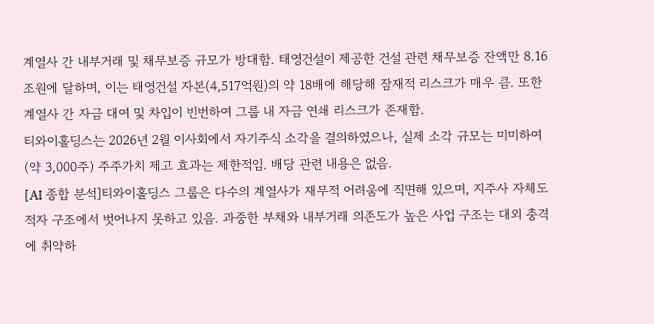계열사 간 내부거래 및 채무보증 규모가 방대함. 태영건설이 제공한 건설 관련 채무보증 잔액만 8.16조원에 달하며, 이는 태영건설 자본(4,517억원)의 약 18배에 해당해 잠재적 리스크가 매우 큼. 또한 계열사 간 자금 대여 및 차입이 빈번하여 그룹 내 자금 연쇄 리스크가 존재함.
티와이홀딩스는 2026년 2월 이사회에서 자기주식 소각을 결의하였으나, 실제 소각 규모는 미미하여(약 3,000주) 주주가치 제고 효과는 제한적임. 배당 관련 내용은 없음.
[AI 종합 분석]티와이홀딩스 그룹은 다수의 계열사가 재무적 어려움에 직면해 있으며, 지주사 자체도 적자 구조에서 벗어나지 못하고 있음. 과중한 부채와 내부거래 의존도가 높은 사업 구조는 대외 충격에 취약하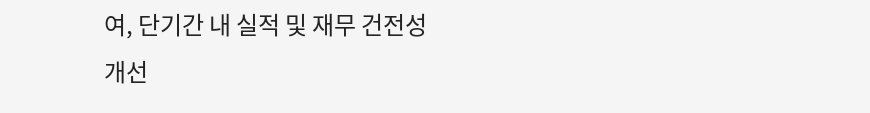여, 단기간 내 실적 및 재무 건전성 개선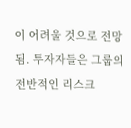이 어려울 것으로 전망됨. 투자자들은 그룹의 전반적인 리스크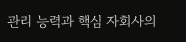관리 능력과 핵심 자회사의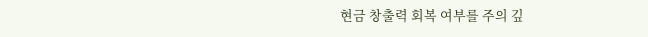현금 창출력 회복 여부를 주의 깊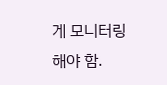게 모니터링해야 함.